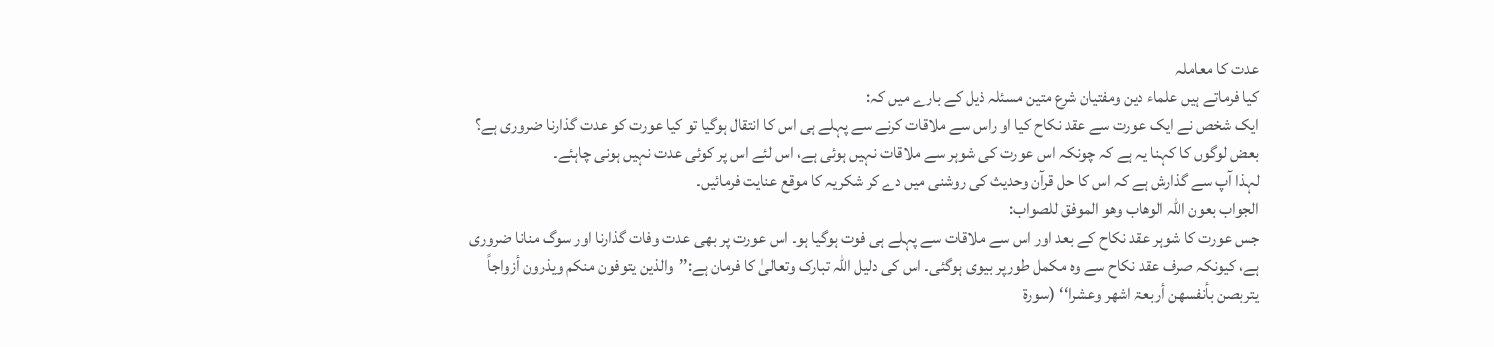عدت کا معاملہ
کیا فرماتے ہیں علماء دین ومفتیان شرع متین مسئلہ ذیل کے بارے میں کہ:
ایک شخص نے ایک عورت سے عقد نکاح کیا او راس سے ملاقات کرنے سے پہلے ہی اس کا انتقال ہوگیا تو کیا عورت کو عدت گذارنا ضروری ہے؟ بعض لوگوں کا کہنا یہ ہے کہ چونکہ اس عورت کی شوہر سے ملاقات نہیں ہوئی ہے، اس لئے اس پر کوئی عدت نہیں ہونی چاہئے۔
لہذا آپ سے گذارش ہے کہ اس کا حل قرآن وحدیث کی روشنی میں دے کر شکریہ کا موقع عنایت فرمائیں۔
الجواب بعون اللہ الوھاب وھو الموفق للصواب:
جس عورت کا شوہر عقد نکاح کے بعد اور اس سے ملاقات سے پہلے ہی فوت ہوگیا ہو۔ اس عورت پر بھی عدت وفات گذارنا اور سوگ منانا ضروری ہے، کیونکہ صرف عقد نکاح سے وہ مکمل طورپر بیوی ہوگئی۔ اس کی دلیل اللہ تبارک وتعالیٰ کا فرمان ہے:’’والذین یتوفون منکم ویذرون أزواجاً یتربصن بأنفسھن أربعۃ اشھر وعشرا‘‘ (سورۃ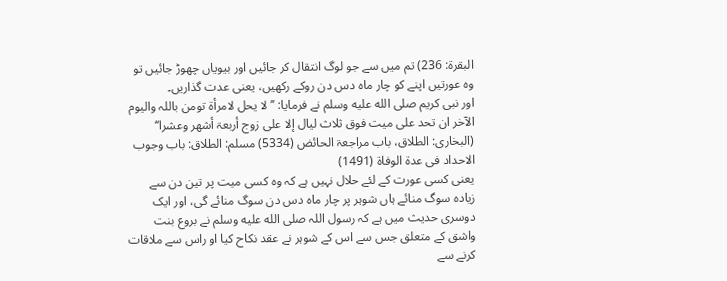البقرۃ: 236) تم میں سے جو لوگ انتقال کر جائیں اور بیویاں چھوڑ جائیں تو وہ عورتیں اپنے کو چار ماہ دس دن روکے رکھیں، یعنی عدت گذاریں۔
اور نبی کریم صلى الله عليه وسلم نے فرمایا: ’’لا یحل لامرأۃ تومن باللہ والیوم الآخر ان تحد علی میت فوق ثلاث لیال إلا علی زوج أربعۃ أشھر وعشرا‘‘ (البخاری: الطلاق، باب مراجعۃ الحائض (5334) مسلم: الطلاق: باب وجوب الاحداد فی عدۃ الوفاۃ (1491)
یعنی کسی عورت کے لئے حلال نہیں ہے کہ وہ کسی میت پر تین دن سے زیادہ سوگ منائے ہاں شوہر پر چار ماہ دس دن سوگ منائے گی، اور ایک دوسری حدیث میں ہے کہ رسول اللہ صلى الله عليه وسلم نے بروع بنت واشق کے متعلق جس سے اس کے شوہر نے عقد نکاح کیا او راس سے ملاقات کرنے سے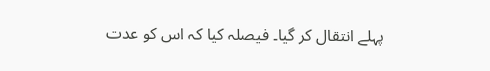پہلے انتقال کر گیا۔ فیصلہ کیا کہ اس کو عدت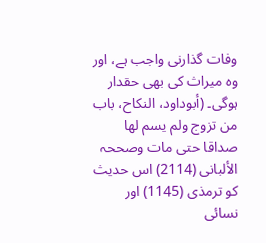وفات گذارنی واجب ہے، اور وہ میراث کی بھی حقدار ہوگی۔ (أبوداود، النکاح، باب من تزوج ولم یسم لھا صداقا حتی مات وصححہ الألبانی (2114) اس حدیث کو ترمذی (1145) اور نسائی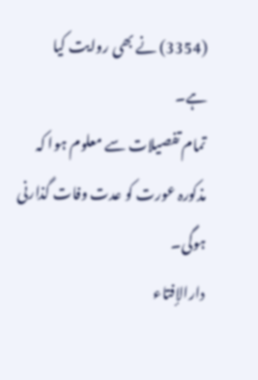(3354) نے بھی روایت کیا ہے۔
تمام تفصیلات سے معلوم ہوا کہ مذکورہ عورت کو عدت وفات گذارنی ہوگی۔
دارالإفتاء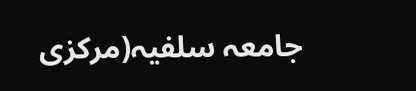جامعہ سلفیہ(مرکزی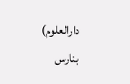دارالعلوم)
بنارس